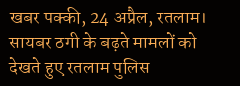खबर पक्की, 24 अप्रैल, रतलाम। सायबर ठगी के बढ़ते मामलों को देखते हुए रतलाम पुलिस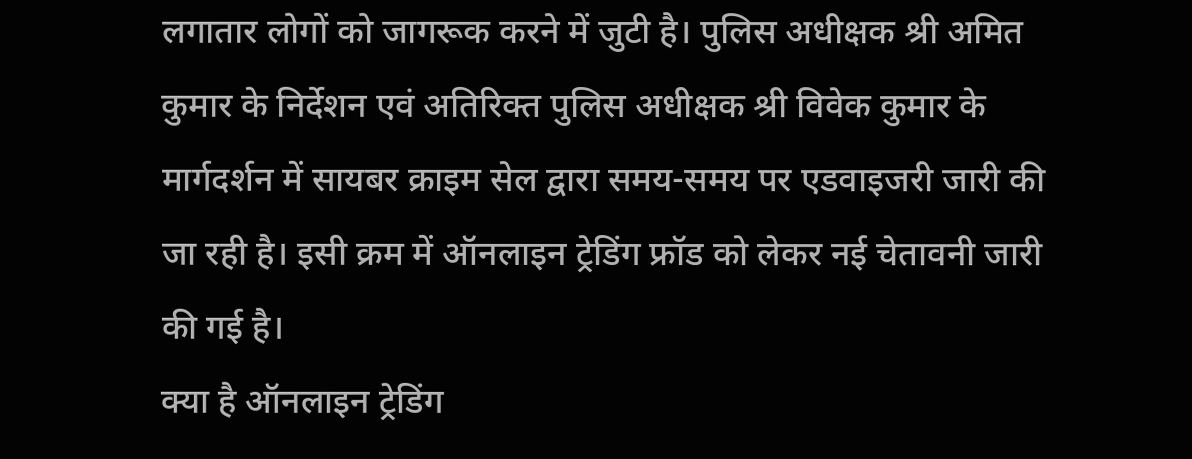लगातार लोगों को जागरूक करने में जुटी है। पुलिस अधीक्षक श्री अमित कुमार के निर्देशन एवं अतिरिक्त पुलिस अधीक्षक श्री विवेक कुमार के मार्गदर्शन में सायबर क्राइम सेल द्वारा समय-समय पर एडवाइजरी जारी की जा रही है। इसी क्रम में ऑनलाइन ट्रेडिंग फ्रॉड को लेकर नई चेतावनी जारी की गई है।
क्या है ऑनलाइन ट्रेडिंग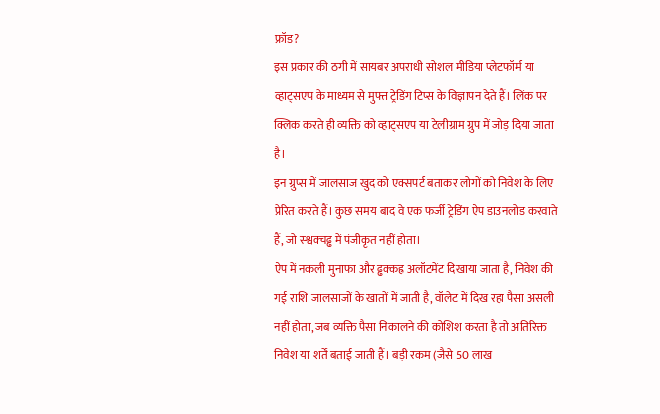फ्रॉड?
इस प्रकार की ठगी में सायबर अपराधी सोशल मीडिया प्लेटफॉर्म या व्हाट्सएप के माध्यम से मुफ्त ट्रेडिंग टिप्स के विज्ञापन देते हैं। लिंक पर क्लिक करते ही व्यक्ति को व्हाट्सएप या टेलीग्राम ग्रुप में जोड़ दिया जाता है।
इन ग्रुप्स में जालसाज खुद को एक्सपर्ट बताकर लोगों को निवेश के लिए प्रेरित करते हैं। कुछ समय बाद वे एक फर्जी ट्रेडिंग ऐप डाउनलोड करवाते हैं, जो स्श्वक्चढ्ढ में पंजीकृत नहीं होता।
ऐप में नकली मुनाफा और ढ्ढक्कह्र अलॉटमेंट दिखाया जाता है, निवेश की गई राशि जालसाजों के खातों में जाती है, वॉलेट में दिख रहा पैसा असली नहीं होता, जब व्यक्ति पैसा निकालने की कोशिश करता है तो अतिरिक्त निवेश या शर्तें बताई जाती हैं। बड़ी रकम (जैसे 50 लाख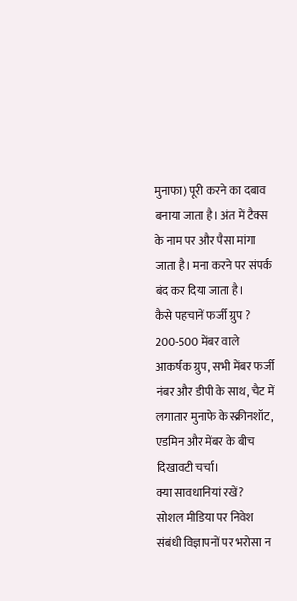मुनाफा) पूरी करने का दबाव बनाया जाता है। अंत में टैक्स के नाम पर और पैसा मांगा जाता है। मना करने पर संपर्क बंद कर दिया जाता है।
कैसे पहचानें फर्जी ग्रुप ?
200-500 मेंबर वाले आकर्षक ग्रुप, सभी मेंबर फर्जी नंबर और डीपी के साथ, चैट में लगातार मुनाफे के स्क्रीनशॉट, एडमिन और मेंबर के बीच दिखावटी चर्चा।
क्या सावधानियां रखें?
सोशल मीडिया पर निवेश संबंधी विज्ञापनों पर भरोसा न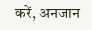करें, अनजान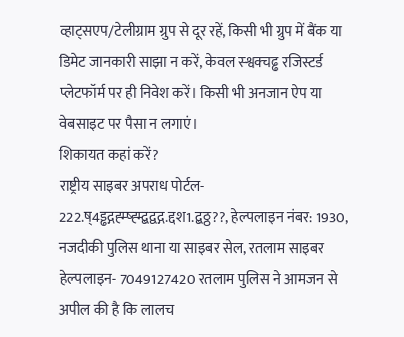व्हाट्सएप/टेलीग्राम ग्रुप से दूर रहें, किसी भी ग्रुप में बैंक या डिमेट जानकारी साझा न करें, केवल स्श्वक्चढ्ढ रजिस्टर्ड प्लेटफॉर्म पर ही निवेश करें। किसी भी अनजान ऐप या वेबसाइट पर पैसा न लगाएं।
शिकायत कहां करें?
राष्ट्रीय साइबर अपराध पोर्टल- 222.ष्4ड्ढद्गह्म्ष्ह्म्द्बद्वद्ग.द्दश1.द्बठ्ठ??, हेल्पलाइन नंबर: 1930, नजदीकी पुलिस थाना या साइबर सेल, रतलाम साइबर हेल्पलाइन- 7049127420 रतलाम पुलिस ने आमजन से अपील की है कि लालच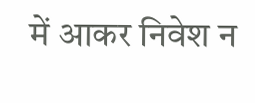में आकर निवेश न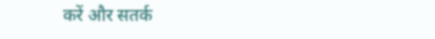करें और सतर्क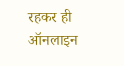रहकर ही ऑनलाइन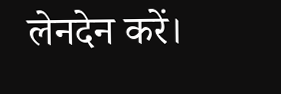लेनदेन करें।